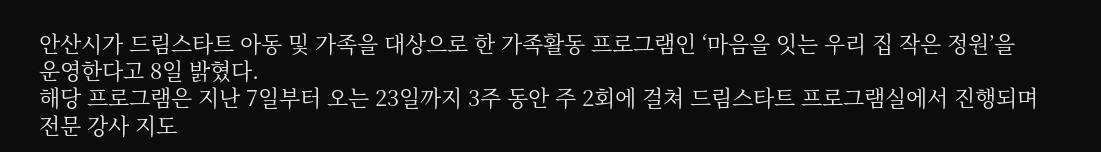안산시가 드림스타트 아동 및 가족을 대상으로 한 가족활동 프로그램인 ‘마음을 잇는 우리 집 작은 정원’을 운영한다고 8일 밝혔다.
해당 프로그램은 지난 7일부터 오는 23일까지 3주 동안 주 2회에 걸쳐 드림스타트 프로그램실에서 진행되며 전문 강사 지도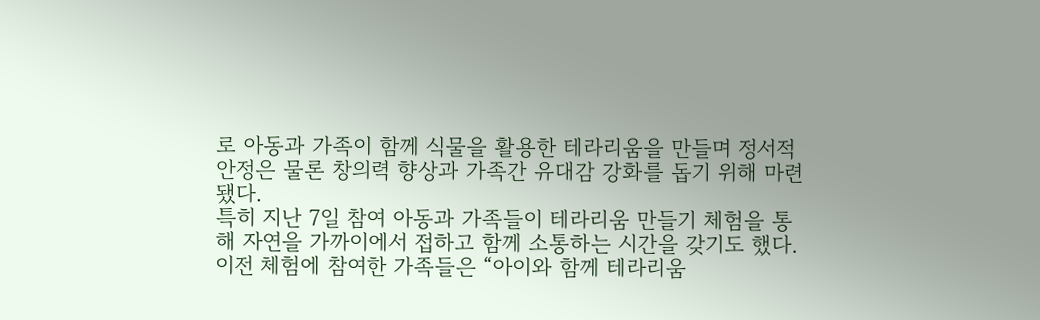로 아동과 가족이 함께 식물을 활용한 테라리움을 만들며 정서적 안정은 물론 창의력 향상과 가족간 유대감 강화를 돕기 위해 마련됐다.
특히 지난 7일 참여 아동과 가족들이 테라리움 만들기 체험을 통해 자연을 가까이에서 접하고 함께 소통하는 시간을 갖기도 했다.
이전 체험에 참여한 가족들은 “아이와 함께 테라리움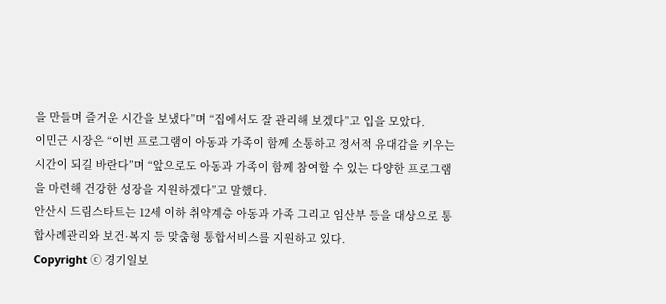을 만들며 즐거운 시간을 보냈다”며 “집에서도 잘 관리해 보겠다”고 입을 모았다.
이민근 시장은 “이번 프로그램이 아동과 가족이 함께 소통하고 정서적 유대감을 키우는 시간이 되길 바란다”며 “앞으로도 아동과 가족이 함께 참여할 수 있는 다양한 프로그램을 마련해 건강한 성장을 지원하겠다”고 말했다.
안산시 드림스타트는 12세 이하 취약계층 아동과 가족 그리고 임산부 등을 대상으로 통합사례관리와 보건·복지 등 맞춤형 통합서비스를 지원하고 있다.
Copyright ⓒ 경기일보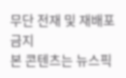무단 전재 및 재배포 금지
본 콘텐츠는 뉴스픽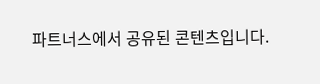파트너스에서 공유된 콘텐츠입니다.